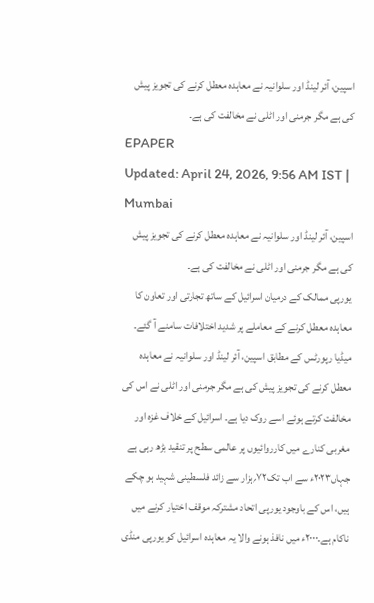اسپین، آئر لینڈ اور سلوانیہ نے معاہدہ معطل کرنے کی تجویز پیش کی ہے مگر جرمنی اور اٹلی نے مخالفت کی ہے۔
EPAPER
Updated: April 24, 2026, 9:56 AM IST | Mumbai
اسپین، آئر لینڈ اور سلوانیہ نے معاہدہ معطل کرنے کی تجویز پیش کی ہے مگر جرمنی اور اٹلی نے مخالفت کی ہے۔
یورپی ممالک کے درمیان اسرائیل کے ساتھ تجارتی اور تعاون کا معاہدہ معطل کرنے کے معاملے پر شدید اختلافات سامنے آ گئے۔ میڈیا رپورٹس کے مطابق اسپین، آئر لینڈ اور سلوانیہ نے معاہدہ معطل کرنے کی تجویز پیش کی ہے مگر جرمنی اور اٹلی نے اس کی مخالفت کرتے ہوئے اسے روک دیا ہے۔ اسرائیل کے خلاف غزہ اور مغربی کنارے میں کارروائیوں پر عالمی سطح پر تنقید بڑھ رہی ہے جہاں۲۰۲۳ء سے اب تک۷۲؍ہزار سے زائد فلسطینی شہید ہو چکے ہیں، اس کے باوجود یورپی اتحاد مشترکہ موقف اختیار کرنے میں ناکام ہے۔۲۰۰۰ء میں نافذ ہونے والا یہ معاہدہ اسرائیل کو یورپی منڈی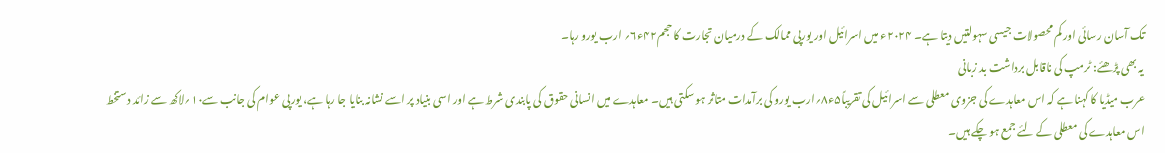تک آسان رسائی اور کم محصولات جیسی سہولتیں دیتا ہے۔ ۲۰۲۴ء میں اسرائیل اور یورپی ممالک کے درمیان تجارت کا حجم۴۲ء۶؍ ارب یورو رہا۔
یہ بھی پڑھئے: ٹرمپ کی ناقابل برداشت بد زبانی
عرب میڈیا کا کہنا ہے کہ اس معاہدے کی جزوی معطلی سے اسرائیل کی تقریباً۵ء۸؍ارب یورو کی برآمدات متاثر ہو سکتی ہیں۔ معاہدے میں انسانی حقوق کی پابندی شرط ہے اور اسی بنیاد پر اسے نشانہ بنایا جا رہا ہے، یورپی عوام کی جانب سے۱۰؍لاکھ سے زائد دستخط اس معاہدے کی معطلی کے لئے جمع ہو چکے ہیں۔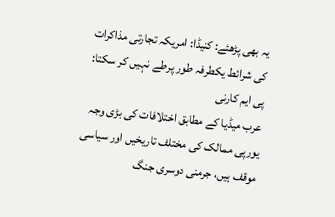یہ بھی پڑھئے: کنیڈا: امریکہ تجارتی مذاکرات کی شرائط یکطرفہ طور پرطے نہیں کر سکتا: پی ایم کارنی
عرب میڈیا کے مطابق اختلافات کی بڑی وجہ یورپی ممالک کی مختلف تاریخیں اور سیاسی موقف ہیں، جرمنی دوسری جنگ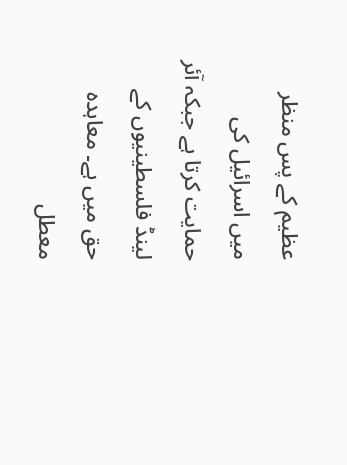عظیم کے پس منظر میں اسرائیل کی حمایت کرتا ہے جبکہ آئر لینڈ فلسطینیوں کے حق میں ہے۔ معاہدہ معطل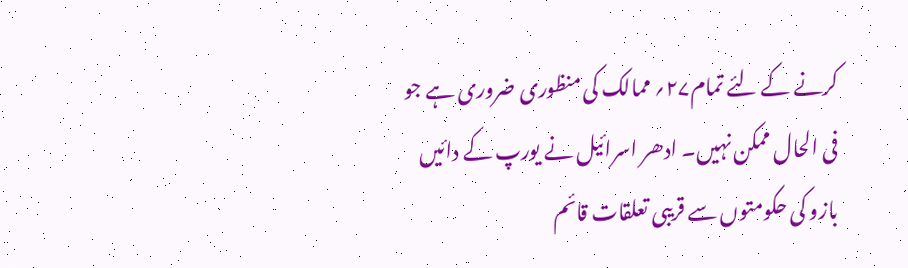کرنے کے لئے تمام۲۷؍ ممالک کی منظوری ضروری ہے جو فی الحال ممکن نہیں۔ ادھر اسرائیل نے یورپ کے دائیں بازو کی حکومتوں سے قریبی تعلقات قائم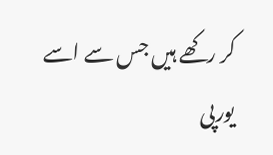کر رکھے ہیں جس سے اسے یورپی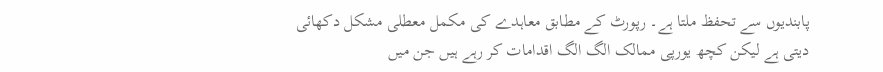پابندیوں سے تحفظ ملتا ہے۔ رپورٹ کے مطابق معاہدے کی مکمل معطلی مشکل دکھائی دیتی ہے لیکن کچھ یورپی ممالک الگ الگ اقدامات کر رہے ہیں جن میں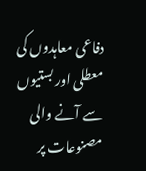دفاعی معاہدوں کی معطلی اور بستیوں سے آنے والی مصنوعات پر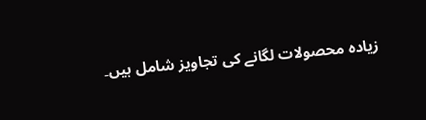زیادہ محصولات لگانے کی تجاویز شامل ہیں۔